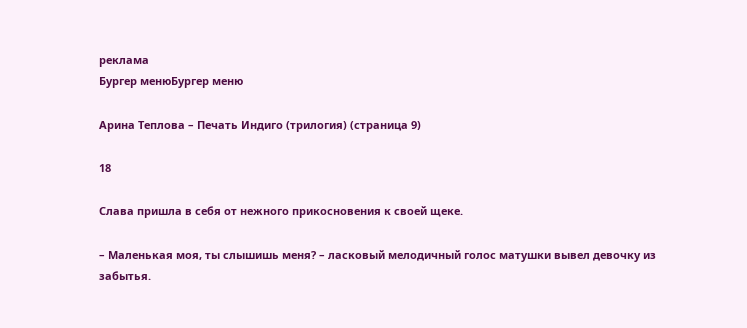реклама
Бургер менюБургер меню

Арина Теплова – Печать Индиго (трилогия) (страница 9)

18

Слава пришла в себя от нежного прикосновения к своей щеке.

– Маленькая моя, ты слышишь меня? – ласковый мелодичный голос матушки вывел девочку из забытья.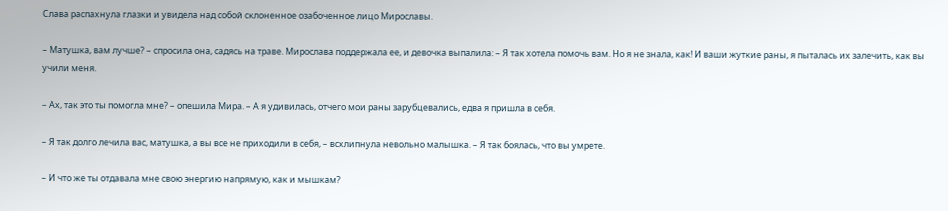Слава распахнула глазки и увидела над собой склоненное озабоченное лицо Мирославы.

– Матушка, вам лучше? – спросила она, садясь на траве. Мирослава поддержала ее, и девочка выпалила: – Я так хотела помочь вам. Но я не знала, как! И ваши жуткие раны, я пыталась их залечить, как вы учили меня.

– Ах, так это ты помогла мне? – опешила Мира. – А я удивилась, отчего мои раны зарубцевались, едва я пришла в себя.

– Я так долго лечила вас, матушка, а вы все не приходили в себя, – всхлипнула невольно малышка. – Я так боялась, что вы умрете.

– И что же ты отдавала мне свою энергию напрямую, как и мышкам?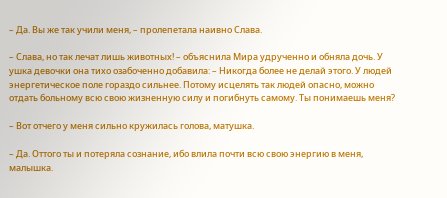– Да. Вы же так учили меня, – пролепетала наивно Слава.

– Слава, но так лечат лишь животных! – объяснила Мира удрученно и обняла дочь. У ушка девочки она тихо озабоченно добавила: – Никогда более не делай этого. У людей энергетическое поле гораздо сильнее. Потому исцелять так людей опасно, можно отдать больному всю свою жизненную силу и погибнуть самому. Ты понимаешь меня?

– Вот отчего у меня сильно кружилась голова, матушка.

– Да. Оттого ты и потеряла сознание, ибо влила почти всю свою энергию в меня, малышка.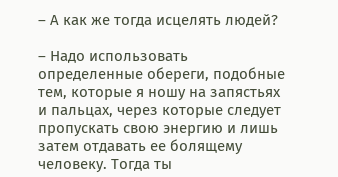– А как же тогда исцелять людей?

– Надо использовать определенные обереги, подобные тем, которые я ношу на запястьях и пальцах, через которые следует пропускать свою энергию и лишь затем отдавать ее болящему человеку. Тогда ты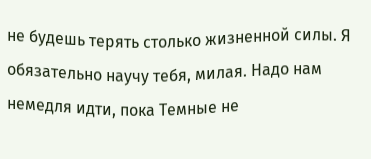не будешь терять столько жизненной силы. Я обязательно научу тебя, милая. Надо нам немедля идти, пока Темные не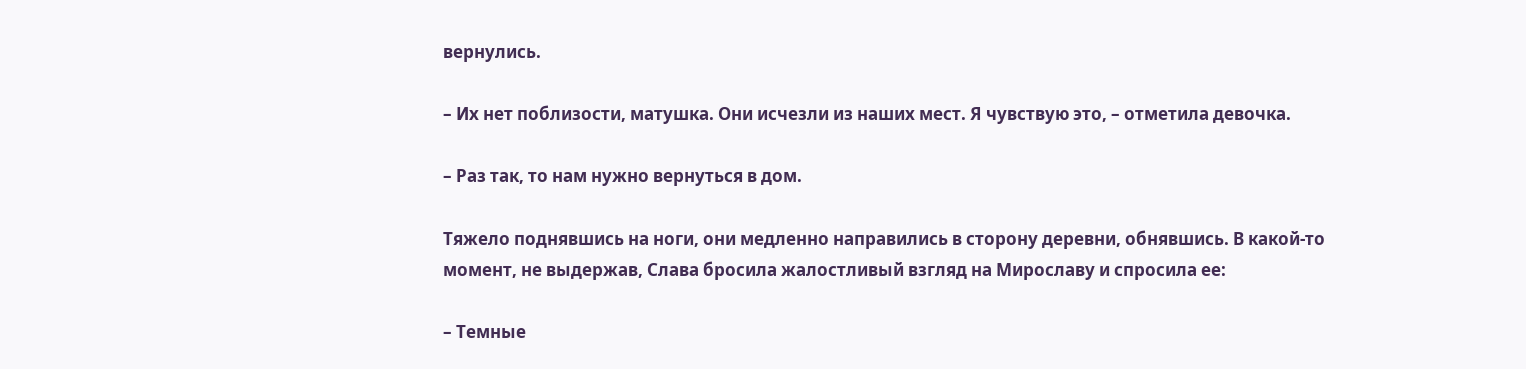вернулись.

– Их нет поблизости, матушка. Они исчезли из наших мест. Я чувствую это, – отметила девочка.

– Раз так, то нам нужно вернуться в дом.

Тяжело поднявшись на ноги, они медленно направились в сторону деревни, обнявшись. В какой-то момент, не выдержав, Слава бросила жалостливый взгляд на Мирославу и спросила ее:

– Темные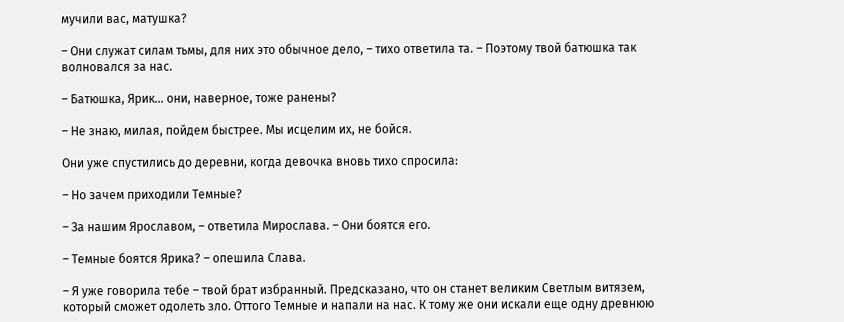мучили вас, матушка?

– Они служат силам тьмы, для них это обычное дело, – тихо ответила та. – Поэтому твой батюшка так волновался за нас.

– Батюшка, Ярик… они, наверное, тоже ранены?

– Не знаю, милая, пойдем быстрее. Мы исцелим их, не бойся.

Они уже спустились до деревни, когда девочка вновь тихо спросила:

– Но зачем приходили Темные?

– За нашим Ярославом, – ответила Мирослава. – Они боятся его.

– Темные боятся Ярика? – опешила Слава.

– Я уже говорила тебе – твой брат избранный. Предсказано, что он станет великим Светлым витязем, который сможет одолеть зло. Оттого Темные и напали на нас. К тому же они искали еще одну древнюю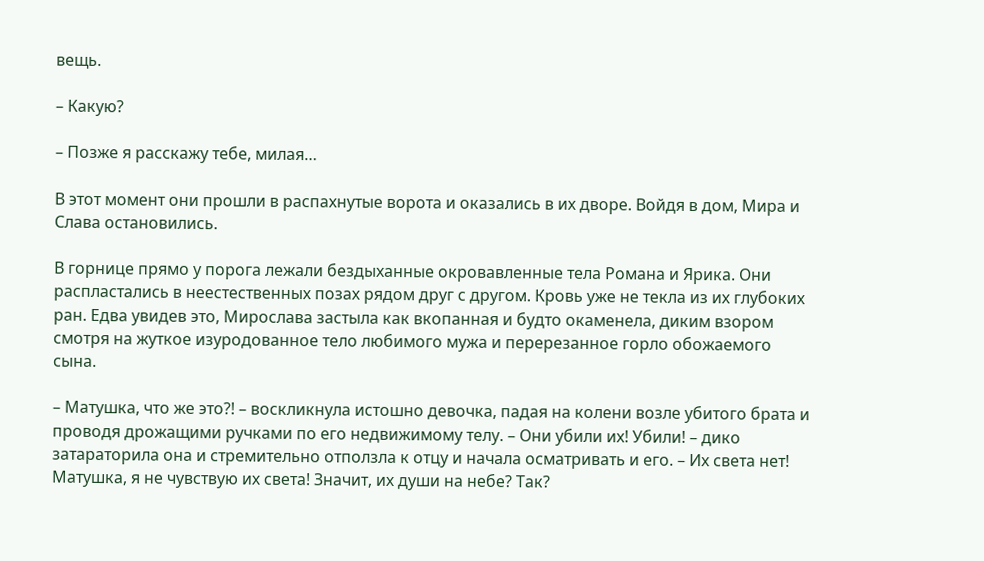вещь.

– Какую?

– Позже я расскажу тебе, милая…

В этот момент они прошли в распахнутые ворота и оказались в их дворе. Войдя в дом, Мира и Слава остановились.

В горнице прямо у порога лежали бездыханные окровавленные тела Романа и Ярика. Они распластались в неестественных позах рядом друг с другом. Кровь уже не текла из их глубоких ран. Едва увидев это, Мирослава застыла как вкопанная и будто окаменела, диким взором смотря на жуткое изуродованное тело любимого мужа и перерезанное горло обожаемого сына.

– Матушка, что же это?! – воскликнула истошно девочка, падая на колени возле убитого брата и проводя дрожащими ручками по его недвижимому телу. – Они убили их! Убили! – дико затараторила она и стремительно отползла к отцу и начала осматривать и его. – Их света нет! Матушка, я не чувствую их света! Значит, их души на небе? Так?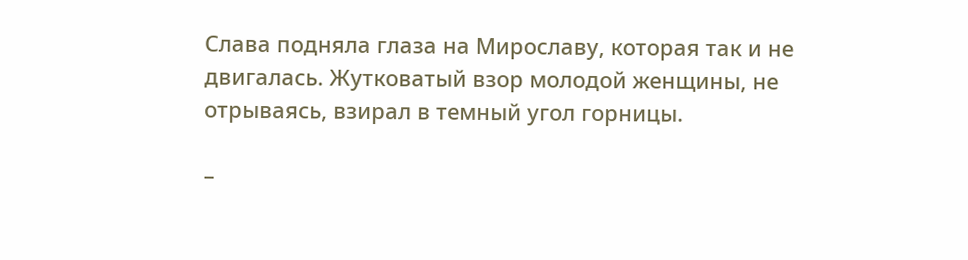Слава подняла глаза на Мирославу, которая так и не двигалась. Жутковатый взор молодой женщины, не отрываясь, взирал в темный угол горницы.

–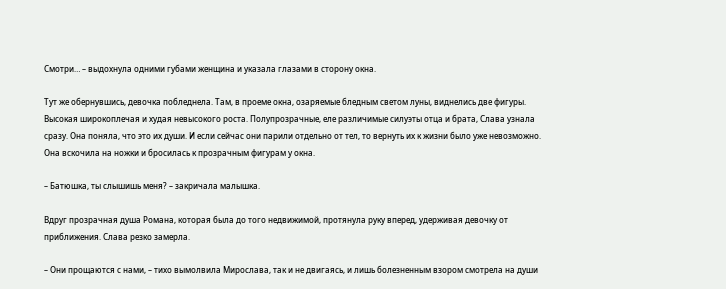Смотри… – выдохнула одними губами женщина и указала глазами в сторону окна.

Тут же обернувшись, девочка побледнела. Там, в проеме окна, озаряемые бледным светом луны, виднелись две фигуры. Высокая широкоплечая и худая невысокого роста. Полупрозрачные, еле различимые силуэты отца и брата, Слава узнала сразу. Она поняла, что это их души. И если сейчас они парили отдельно от тел, то вернуть их к жизни было уже невозможно. Она вскочила на ножки и бросилась к прозрачным фигурам у окна.

– Батюшка, ты слышишь меня? – закричала малышка.

Вдруг прозрачная душа Романа, которая была до того недвижимой, протянула руку вперед, удерживая девочку от приближения. Слава резко замерла.

– Они прощаются с нами, – тихо вымолвила Мирослава, так и не двигаясь, и лишь болезненным взором смотрела на души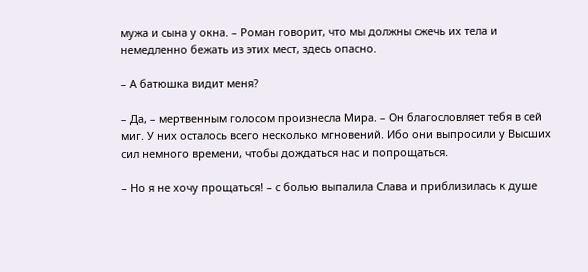мужа и сына у окна. – Роман говорит, что мы должны сжечь их тела и немедленно бежать из этих мест, здесь опасно.

– А батюшка видит меня?

– Да, – мертвенным голосом произнесла Мира. – Он благословляет тебя в сей миг. У них осталось всего несколько мгновений. Ибо они выпросили у Высших сил немного времени, чтобы дождаться нас и попрощаться.

– Но я не хочу прощаться! – с болью выпалила Слава и приблизилась к душе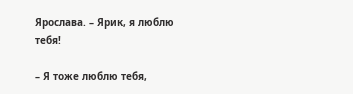Ярослава. – Ярик, я люблю тебя!

– Я тоже люблю тебя,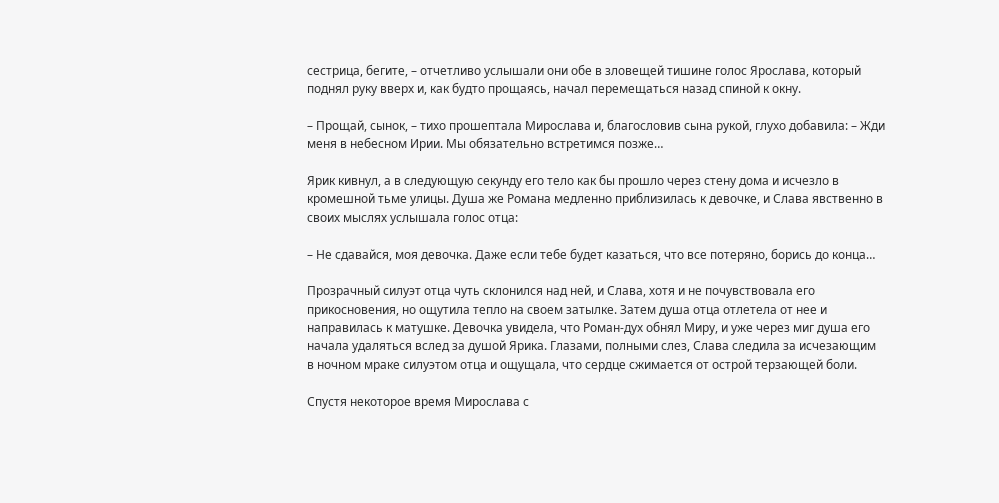сестрица, бегите, – отчетливо услышали они обе в зловещей тишине голос Ярослава, который поднял руку вверх и, как будто прощаясь, начал перемещаться назад спиной к окну.

– Прощай, сынок, – тихо прошептала Мирослава и, благословив сына рукой, глухо добавила: – Жди меня в небесном Ирии. Мы обязательно встретимся позже…

Ярик кивнул, а в следующую секунду его тело как бы прошло через стену дома и исчезло в кромешной тьме улицы. Душа же Романа медленно приблизилась к девочке, и Слава явственно в своих мыслях услышала голос отца:

– Не сдавайся, моя девочка. Даже если тебе будет казаться, что все потеряно, борись до конца…

Прозрачный силуэт отца чуть склонился над ней, и Слава, хотя и не почувствовала его прикосновения, но ощутила тепло на своем затылке. Затем душа отца отлетела от нее и направилась к матушке. Девочка увидела, что Роман-дух обнял Миру, и уже через миг душа его начала удаляться вслед за душой Ярика. Глазами, полными слез, Слава следила за исчезающим в ночном мраке силуэтом отца и ощущала, что сердце сжимается от острой терзающей боли.

Спустя некоторое время Мирослава с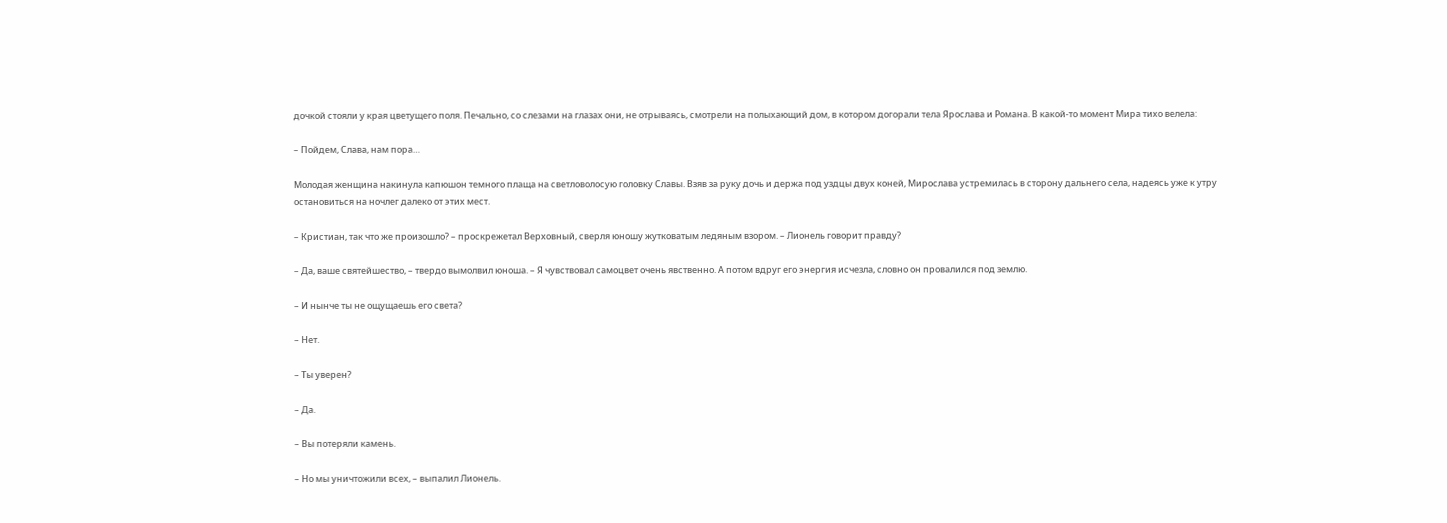дочкой стояли у края цветущего поля. Печально, со слезами на глазах они, не отрываясь, смотрели на полыхающий дом, в котором догорали тела Ярослава и Романа. В какой-то момент Мира тихо велела:

– Пойдем, Слава, нам пора…

Молодая женщина накинула капюшон темного плаща на светловолосую головку Славы. Взяв за руку дочь и держа под уздцы двух коней, Мирослава устремилась в сторону дальнего села, надеясь уже к утру остановиться на ночлег далеко от этих мест.

– Кристиан, так что же произошло? – проскрежетал Верховный, сверля юношу жутковатым ледяным взором. – Лионель говорит правду?

– Да, ваше святейшество, – твердо вымолвил юноша. – Я чувствовал самоцвет очень явственно. А потом вдруг его энергия исчезла, словно он провалился под землю.

– И нынче ты не ощущаешь его света?

– Нет.

– Ты уверен?

– Да.

– Вы потеряли камень.

– Но мы уничтожили всех, – выпалил Лионель.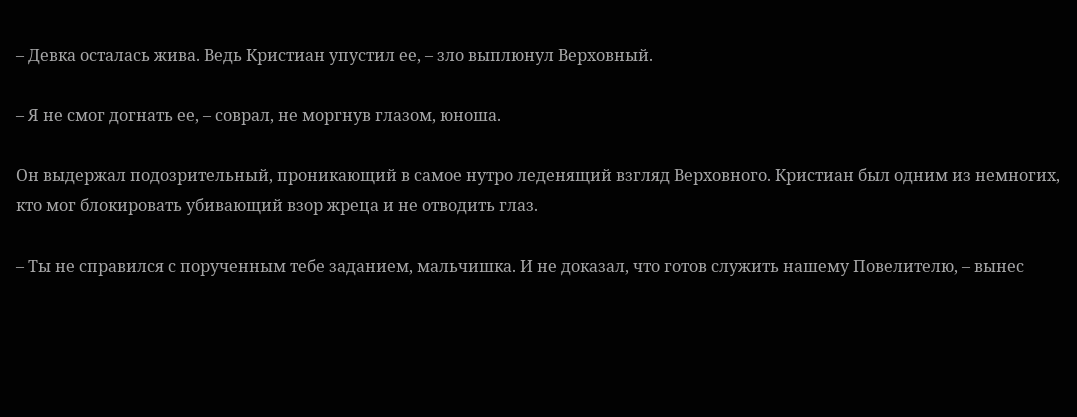– Девка осталась жива. Ведь Кристиан упустил ее, – зло выплюнул Верховный.

– Я не смог догнать ее, – соврал, не моргнув глазом, юноша.

Он выдержал подозрительный, проникающий в самое нутро леденящий взгляд Верховного. Кристиан был одним из немногих, кто мог блокировать убивающий взор жреца и не отводить глаз.

– Ты не справился с порученным тебе заданием, мальчишка. И не доказал, что готов служить нашему Повелителю, – вынес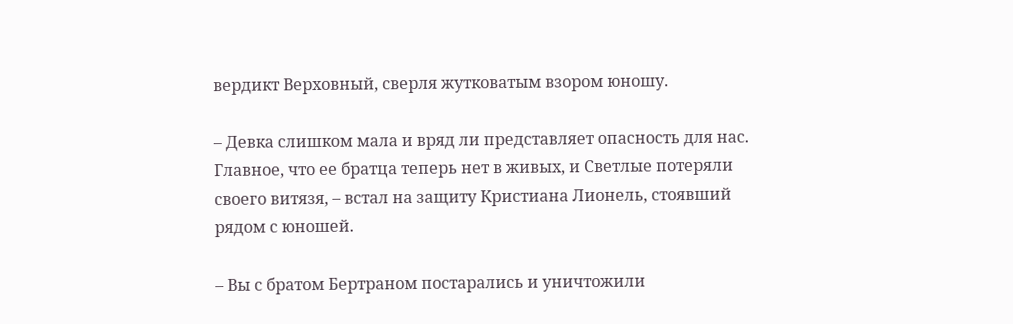вердикт Верховный, сверля жутковатым взором юношу.

– Девка слишком мала и вряд ли представляет опасность для нас. Главное, что ее братца теперь нет в живых, и Светлые потеряли своего витязя, – встал на защиту Кристиана Лионель, стоявший рядом с юношей.

– Вы с братом Бертраном постарались и уничтожили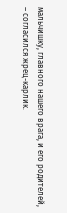мальчишку, главного нашего врага, и его родителей, – согласился жрец-карлик.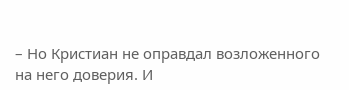– Но Кристиан не оправдал возложенного на него доверия. И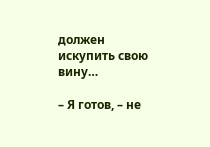должен искупить свою вину…

– Я готов, – не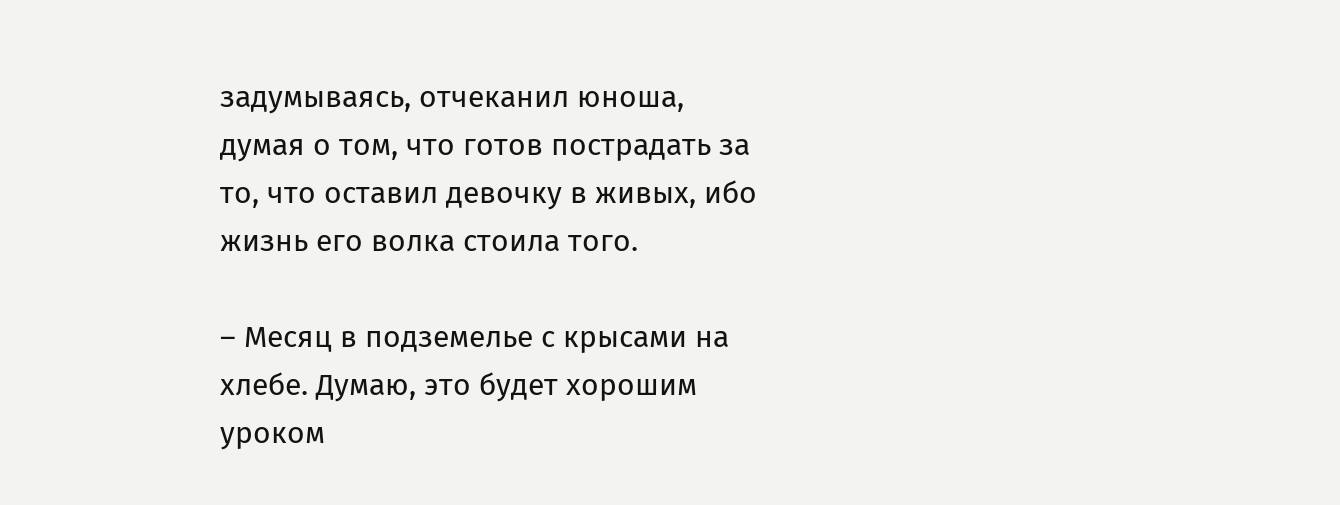задумываясь, отчеканил юноша, думая о том, что готов пострадать за то, что оставил девочку в живых, ибо жизнь его волка стоила того.

– Месяц в подземелье с крысами на хлебе. Думаю, это будет хорошим уроком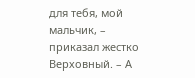для тебя, мой мальчик, – приказал жестко Верховный. – А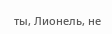ты, Лионель, не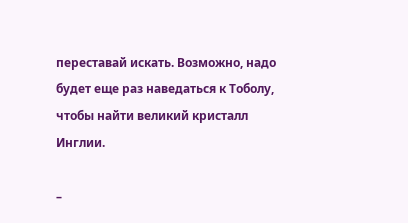переставай искать. Возможно, надо будет еще раз наведаться к Тоболу, чтобы найти великий кристалл Инглии.

–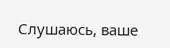Слушаюсь, ваше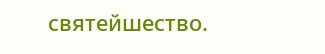святейшество.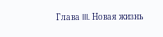Глава III. Новая жизнь